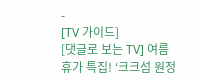-
[TV 가이드]
[댓글로 보는 TV] 여름휴가 특집! ‘크크섬 원정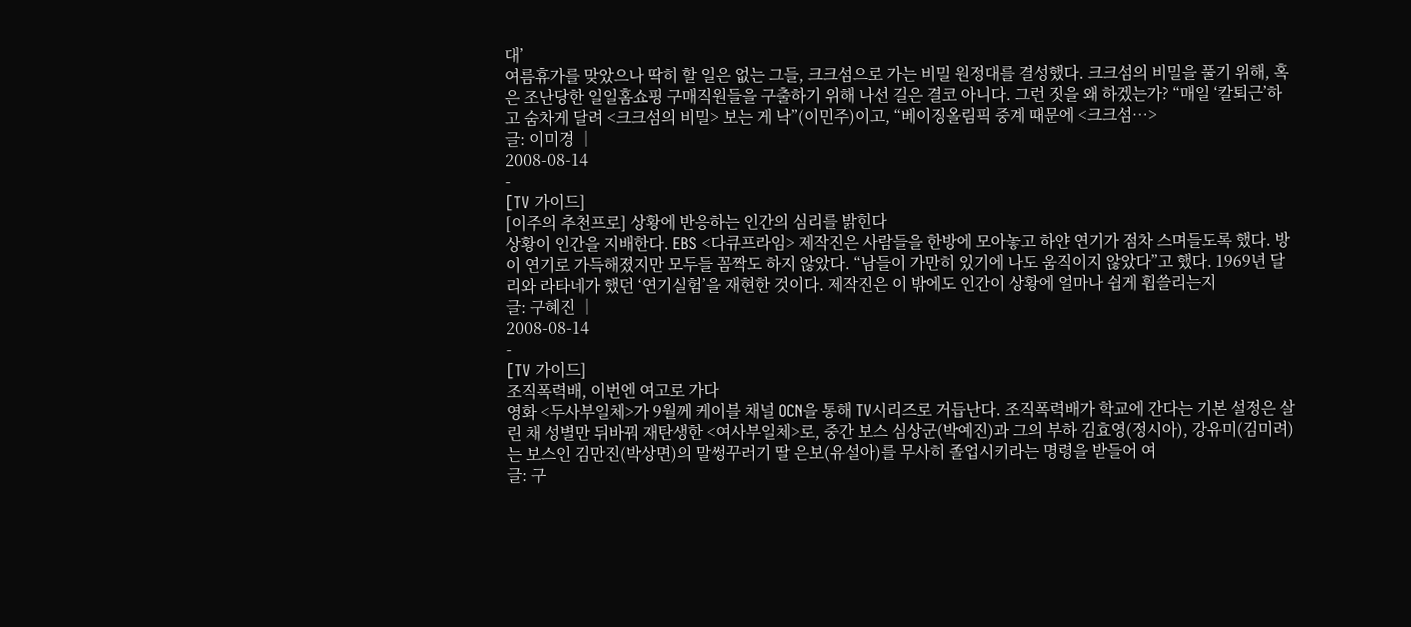대’
여름휴가를 맞았으나 딱히 할 일은 없는 그들, 크크섬으로 가는 비밀 원정대를 결성했다. 크크섬의 비밀을 풀기 위해, 혹은 조난당한 일일홈쇼핑 구매직원들을 구출하기 위해 나선 길은 결코 아니다. 그런 짓을 왜 하겠는가? “매일 ‘칼퇴근’하고 숨차게 달려 <크크섬의 비밀> 보는 게 낙”(이민주)이고, “베이징올림픽 중계 때문에 <크크섬…>
글: 이미경 │
2008-08-14
-
[TV 가이드]
[이주의 추천프로] 상황에 반응하는 인간의 심리를 밝힌다
상황이 인간을 지배한다. EBS <다큐프라임> 제작진은 사람들을 한방에 모아놓고 하얀 연기가 점차 스며들도록 했다. 방이 연기로 가득해졌지만 모두들 꼼짝도 하지 않았다. “남들이 가만히 있기에 나도 움직이지 않았다”고 했다. 1969년 달리와 라타네가 했던 ‘연기실험’을 재현한 것이다. 제작진은 이 밖에도 인간이 상황에 얼마나 쉽게 휩쓸리는지
글: 구혜진 │
2008-08-14
-
[TV 가이드]
조직폭력배, 이번엔 여고로 가다
영화 <두사부일체>가 9월께 케이블 채널 OCN을 통해 TV시리즈로 거듭난다. 조직폭력배가 학교에 간다는 기본 설정은 살린 채 성별만 뒤바꿔 재탄생한 <여사부일체>로, 중간 보스 심상군(박예진)과 그의 부하 김효영(정시아), 강유미(김미려)는 보스인 김만진(박상면)의 말썽꾸러기 딸 은보(유설아)를 무사히 졸업시키라는 명령을 받들어 여
글: 구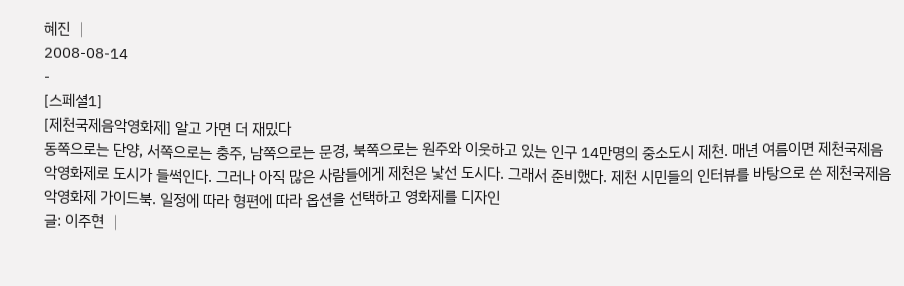혜진 │
2008-08-14
-
[스페셜1]
[제천국제음악영화제] 알고 가면 더 재밌다
동쪽으로는 단양, 서쪽으로는 충주, 남쪽으로는 문경, 북쪽으로는 원주와 이웃하고 있는 인구 14만명의 중소도시 제천. 매년 여름이면 제천국제음악영화제로 도시가 들썩인다. 그러나 아직 많은 사람들에게 제천은 낯선 도시다. 그래서 준비했다. 제천 시민들의 인터뷰를 바탕으로 쓴 제천국제음악영화제 가이드북. 일정에 따라 형편에 따라 옵션을 선택하고 영화제를 디자인
글: 이주현 │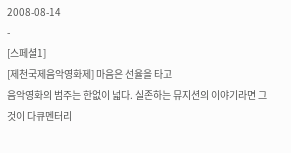2008-08-14
-
[스페셜1]
[제천국제음악영화제] 마음은 선율을 타고
음악영화의 범주는 한없이 넓다. 실존하는 뮤지션의 이야기라면 그것이 다큐멘터리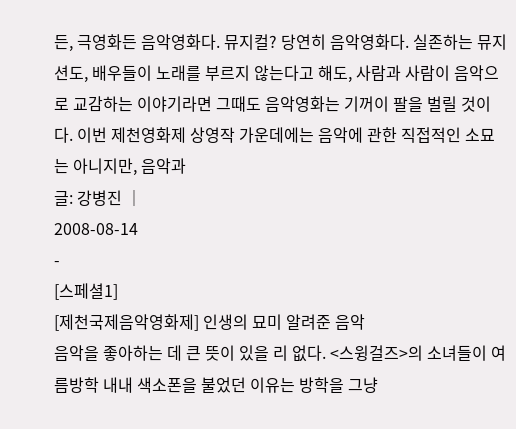든, 극영화든 음악영화다. 뮤지컬? 당연히 음악영화다. 실존하는 뮤지션도, 배우들이 노래를 부르지 않는다고 해도, 사람과 사람이 음악으로 교감하는 이야기라면 그때도 음악영화는 기꺼이 팔을 벌릴 것이다. 이번 제천영화제 상영작 가운데에는 음악에 관한 직접적인 소묘는 아니지만, 음악과
글: 강병진 │
2008-08-14
-
[스페셜1]
[제천국제음악영화제] 인생의 묘미 알려준 음악
음악을 좋아하는 데 큰 뜻이 있을 리 없다. <스윙걸즈>의 소녀들이 여름방학 내내 색소폰을 불었던 이유는 방학을 그냥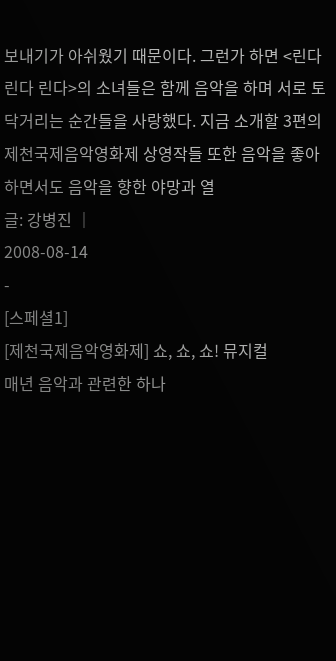보내기가 아쉬웠기 때문이다. 그런가 하면 <린다 린다 린다>의 소녀들은 함께 음악을 하며 서로 토닥거리는 순간들을 사랑했다. 지금 소개할 3편의 제천국제음악영화제 상영작들 또한 음악을 좋아하면서도 음악을 향한 야망과 열
글: 강병진 │
2008-08-14
-
[스페셜1]
[제천국제음악영화제] 쇼, 쇼, 쇼! 뮤지컬
매년 음악과 관련한 하나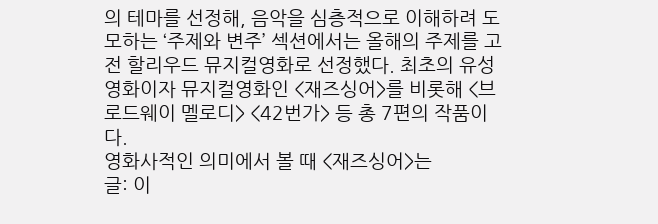의 테마를 선정해, 음악을 심층적으로 이해하려 도모하는 ‘주제와 변주’ 섹션에서는 올해의 주제를 고전 할리우드 뮤지컬영화로 선정했다. 최초의 유성영화이자 뮤지컬영화인 <재즈싱어>를 비롯해 <브로드웨이 멜로디> <42번가> 등 총 7편의 작품이다.
영화사적인 의미에서 볼 때 <재즈싱어>는
글: 이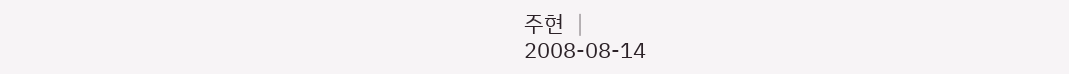주현 │
2008-08-14